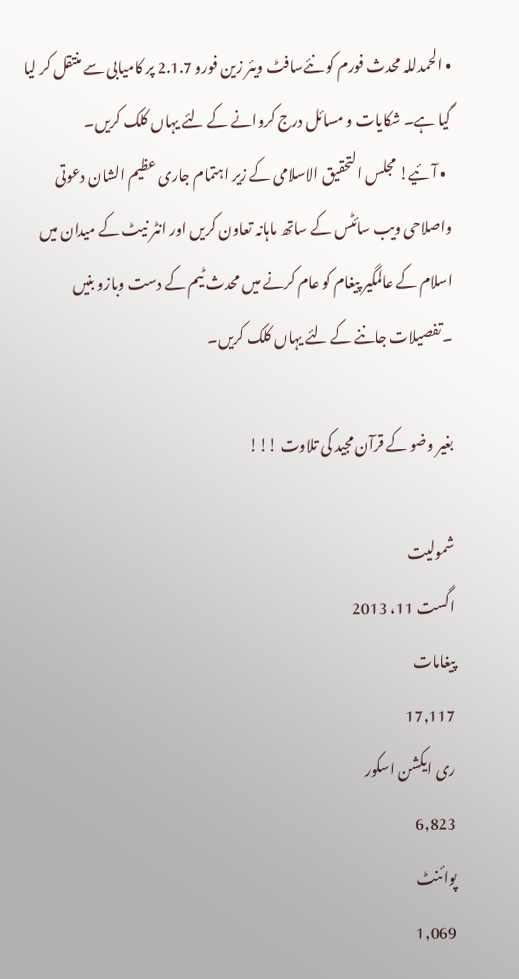• الحمدللہ محدث فورم کو نئےسافٹ ویئر زین فورو 2.1.7 پر کامیابی سے منتقل کر لیا گیا ہے۔ شکایات و مسائل درج کروانے کے لئے یہاں کلک کریں۔
  • آئیے! مجلس التحقیق الاسلامی کے زیر اہتمام جاری عظیم الشان دعوتی واصلاحی ویب سائٹس کے ساتھ ماہانہ تعاون کریں اور انٹر نیٹ کے میدان میں اسلام کے عالمگیر پیغام کو عام کرنے میں محدث ٹیم کے دست وبازو بنیں ۔تفصیلات جاننے کے لئے یہاں کلک کریں۔

بغیر وضو کے قرآن مجید کی تلاوت !!!

شمولیت
اگست 11، 2013
پیغامات
17,117
ری ایکشن اسکور
6,823
پوائنٹ
1,069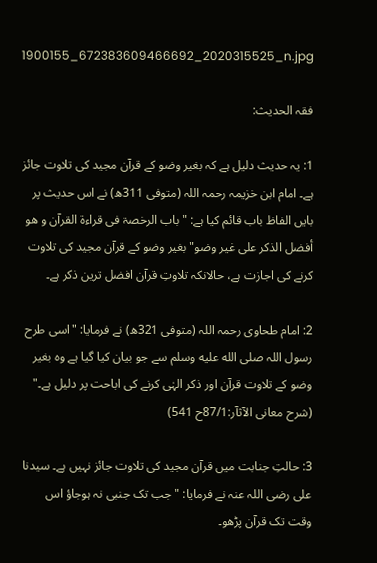1900155_672383609466692_2020315525_n.jpg

فقہ الحدیث:

1: یہ حدیث دلیل ہے کہ بغیر وضو کے قرآن مجید کی تلاوت جائز ہے۔ امام ابن خزیمہ رحمہ اللہ (متوفی 311ھ) نے اس حدیث پر بایں الفاظ باب قائم کیا ہے: "باب الرخصۃ فی قراءۃ القرآن و ھو أفضل الذکر علی غیر وضو" بغیر وضو کے قرآن مجید کی تلاوت کرنے کی اجازت ہے، حالانکہ تلاوتِ قرآن افضل ترین ذکر ہے۔

2: امام طحاوی رحمہ اللہ (متوفی 321ھ) نے فرمایا: "اسی طرح رسول اللہ صلى الله عليه وسلم سے جو بیان کیا گیا ہے وہ بغیر وضو کے تلاوت قرآن اور ذکر الہٰی کرنے کی اباحت پر دلیل ہے۔" (شرح معانی الآثآر:87/1ح 541)

3: حالتِ جنابت میں قرآن مجید کی تلاوت جائز نہیں ہے۔ سیدنا علی رضی اللہ عنہ نے فرمایا: "جب تک جنبی نہ ہوجاؤ اس وقت تک قرآن پڑھو۔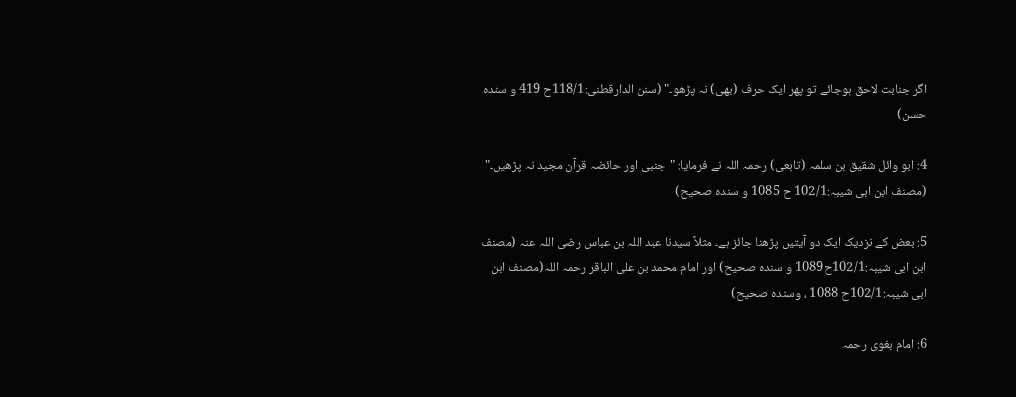اگر جنابت لاحق ہوجائے تو پھر ایک حرف (بھی) نہ پڑھو۔" (سنن الدارقطنی:118/1ح 419 و سندہ حسن)

4: ابو وائل شقیق بن سلمہ (تابعی) رحمہ اللہ نے فرمایا: "جنبی اور حائضہ قرآن مجید نہ پڑھیں۔" (مصنف ابن ابی شیبہ:102/1 ح 1085 و سندہ صحیح)

5: بعض کے نزدیک ایک دو آیتیں پڑھنا جائز ہے۔ مثلاً سیدنا عبد اللہ بن عباس رضی اللہ عنہ (مصنف ابن ابی شیبہ:102/1ح1089 و سندہ صحیح) اور امام محمد بن علی الباقر رحمہ اللہ(مصنف ابن ابی شیبہ:102/1ح 1088 ، وسندہ صحیح)

6: امام بغوی رحمہ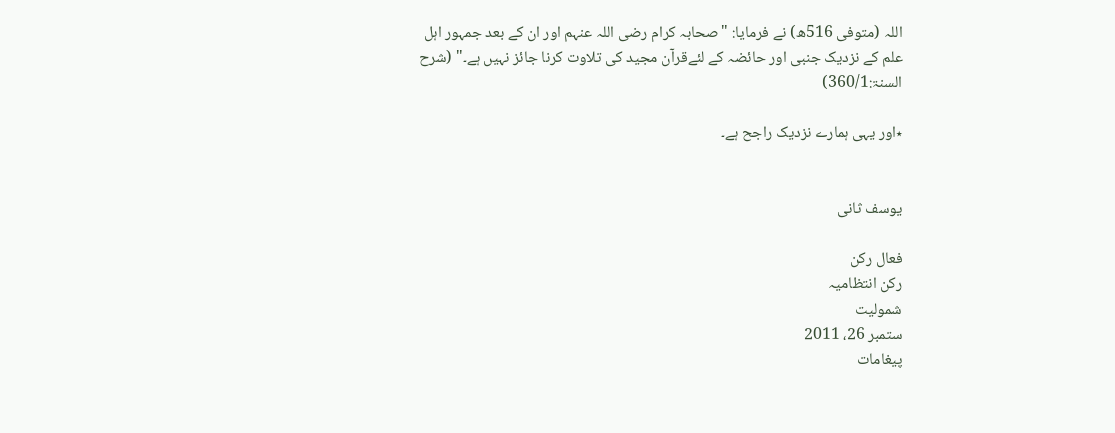اللہ (متوفی 516ھ) نے فرمایا: "صحابہ کرام رضی اللہ عنہم اور ان کے بعد جمہور اہل علم کے نزدیک جنبی اور حائضہ کے لئےقرآن مجید کی تلاوت کرنا جائز نہیں ہے۔" (شرح السنۃ:360/1)

٭اور یہی ہمارے نزدیک راجح ہے۔


یوسف ثانی

فعال رکن
رکن انتظامیہ
شمولیت
ستمبر 26، 2011
پیغامات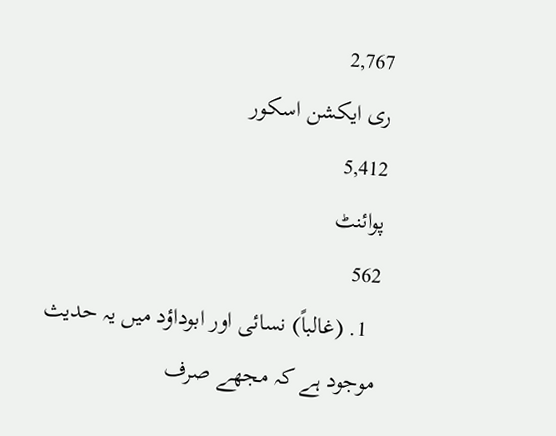2,767
ری ایکشن اسکور
5,412
پوائنٹ
562
  1. (غالباً) نسائی اور ابوداؤد میں یہ حدیث موجود ہے کہ مجھے صرف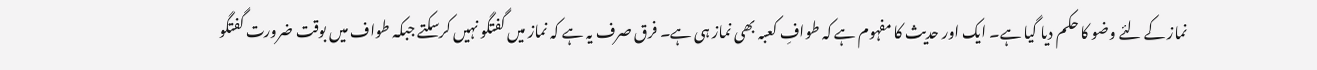نماز کے لئے وضو کا حکم دیا گیا ہے۔ ایک اور حدیث کا مفہوم ہے کہ طوافِ کعبہ بھی نماز ہی ہے۔ فرق صرف یہ ہے کہ نماز میں گفتگو نہیں کرسکتے جبکہ طواف میں بوقت ضرورت گفتگو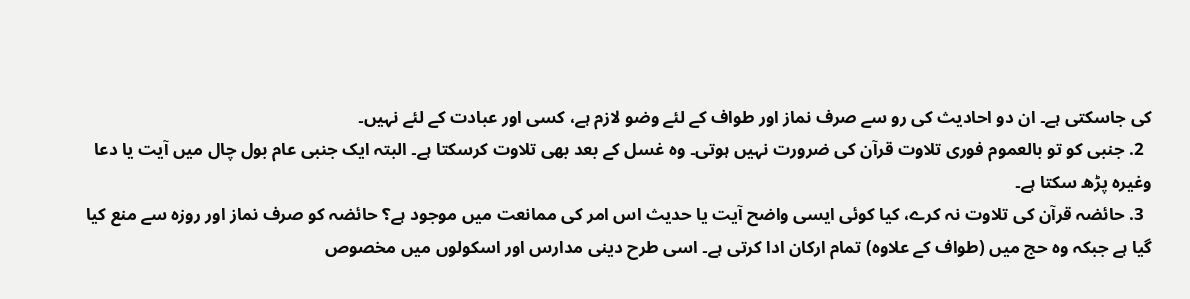کی جاسکتی ہے۔ ان دو احادیث کی رو سے صرف نماز اور طواف کے لئے وضو لازم ہے، کسی اور عبادت کے لئے نہیں۔
  2. جنبی کو تو بالعموم فوری تلاوت قرآن کی ضرورت نہیں ہوتی۔ وہ غسل کے بعد بھی تلاوت کرسکتا ہے۔ البتہ ایک جنبی عام بول چال میں آیت یا دعا وغیرہ پڑھ سکتا ہے۔
  3. حائضہ قرآن کی تلاوت نہ کرے، کیا کوئی ایسی واضح آیت یا حدیث اس امر کی ممانعت میں موجود ہے؟ حائضہ کو صرف نماز اور روزہ سے منع کیا گیا ہے جبکہ وہ حج میں (طواف کے علاوہ) تمام ارکان ادا کرتی ہے۔ اسی طرح دینی مدارس اور اسکولوں میں مخصوص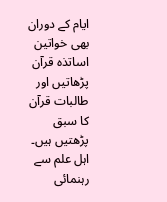ایام کے دوران بھی خواتین اساتذہ قرآن پڑھاتیں اور طالبات قرآن کا سبق پڑھتیں ہیں۔ اہل علم سے رہنمائی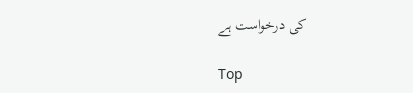کی درخواست ہے

Top